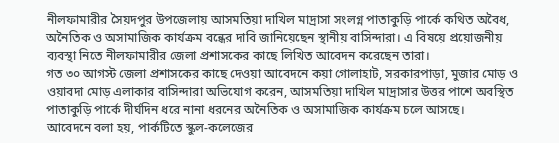নীলফামারীর সৈয়দপুর উপজেলায় আসমতিয়া দাখিল মাদ্রাসা সংলগ্ন পাতাকুড়ি পার্কে কথিত অবৈধ, অনৈতিক ও অসামাজিক কার্যক্রম বন্ধের দাবি জানিয়েছেন স্থানীয় বাসিন্দারা। এ বিষয়ে প্রয়োজনীয় ব্যবস্থা নিতে নীলফামারীর জেলা প্রশাসকের কাছে লিখিত আবেদন করেছেন তারা।
গত ৩০ আগস্ট জেলা প্রশাসকের কাছে দেওয়া আবেদনে কয়া গোলাহাট, সরকারপাড়া, মুজার মোড় ও ওয়াবদা মোড় এলাকার বাসিন্দারা অভিযোগ করেন, আসমতিয়া দাখিল মাদ্রাসার উত্তর পাশে অবস্থিত পাতাকুড়ি পার্কে দীর্ঘদিন ধরে নানা ধরনের অনৈতিক ও অসামাজিক কার্যক্রম চলে আসছে।
আবেদনে বলা হয়, পার্কটিতে স্কুল-কলেজের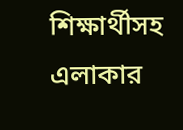শিক্ষার্থীসহ এলাকার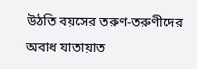উঠতি বয়সের তরুণ-তরুণীদের অবাধ যাতায়াত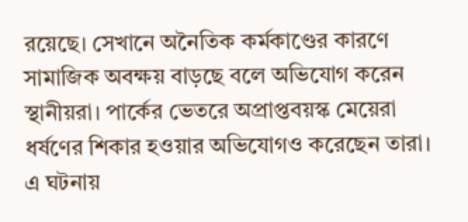রয়েছে। সেখানে অনৈতিক কর্মকাণ্ডের কারণে সামাজিক অবক্ষয় বাড়ছে বলে অভিযোগ করেন স্থানীয়রা। পার্কের ভেতরে অপ্রাপ্তবয়স্ক মেয়েরা ধর্ষণের শিকার হওয়ার অভিযোগও করেছেন তারা। এ ঘটনায়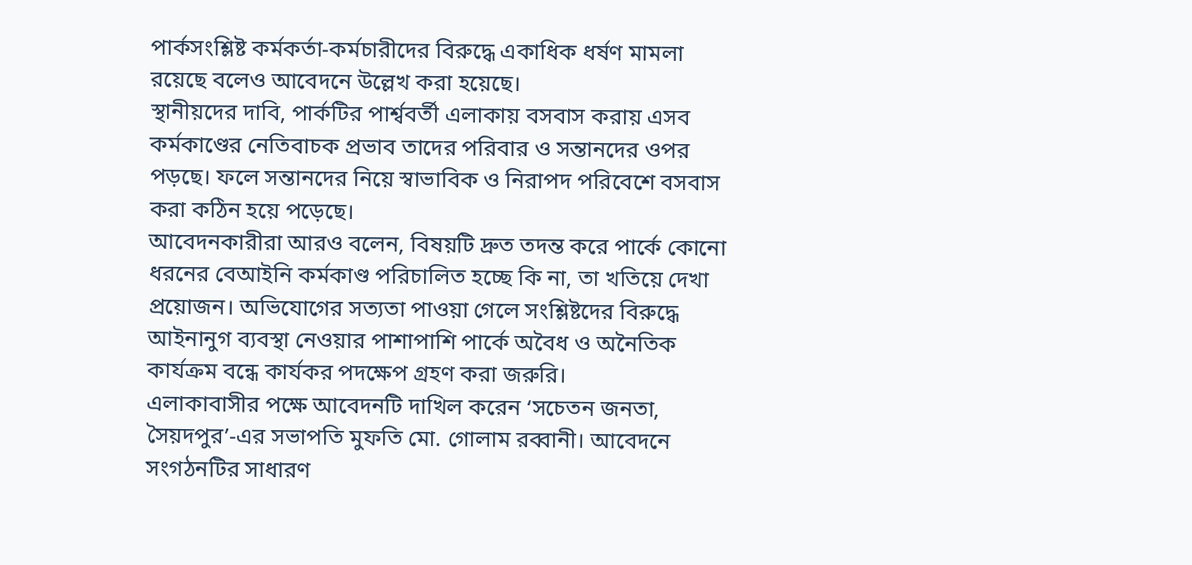পার্কসংশ্লিষ্ট কর্মকর্তা-কর্মচারীদের বিরুদ্ধে একাধিক ধর্ষণ মামলা রয়েছে বলেও আবেদনে উল্লেখ করা হয়েছে।
স্থানীয়দের দাবি, পার্কটির পার্শ্ববর্তী এলাকায় বসবাস করায় এসব কর্মকাণ্ডের নেতিবাচক প্রভাব তাদের পরিবার ও সন্তানদের ওপর পড়ছে। ফলে সন্তানদের নিয়ে স্বাভাবিক ও নিরাপদ পরিবেশে বসবাস করা কঠিন হয়ে পড়েছে।
আবেদনকারীরা আরও বলেন, বিষয়টি দ্রুত তদন্ত করে পার্কে কোনো ধরনের বেআইনি কর্মকাণ্ড পরিচালিত হচ্ছে কি না, তা খতিয়ে দেখা প্রয়োজন। অভিযোগের সত্যতা পাওয়া গেলে সংশ্লিষ্টদের বিরুদ্ধে আইনানুগ ব্যবস্থা নেওয়ার পাশাপাশি পার্কে অবৈধ ও অনৈতিক কার্যক্রম বন্ধে কার্যকর পদক্ষেপ গ্রহণ করা জরুরি।
এলাকাবাসীর পক্ষে আবেদনটি দাখিল করেন ‘সচেতন জনতা, সৈয়দপুর’-এর সভাপতি মুফতি মো. গোলাম রব্বানী। আবেদনে সংগঠনটির সাধারণ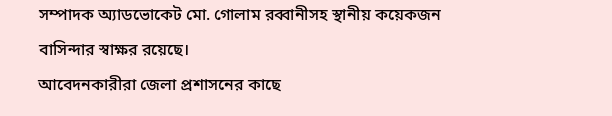সম্পাদক অ্যাডভোকেট মো. গোলাম রব্বানীসহ স্থানীয় কয়েকজন বাসিন্দার স্বাক্ষর রয়েছে।
আবেদনকারীরা জেলা প্রশাসনের কাছে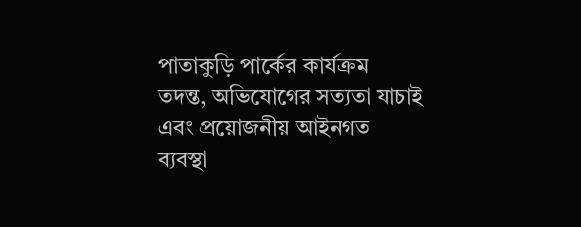পাতাকুড়ি পার্কের কার্যক্রম তদন্ত, অভিযোগের সত্যতা যাচাই এবং প্রয়োজনীয় আইনগত ব্যবস্থা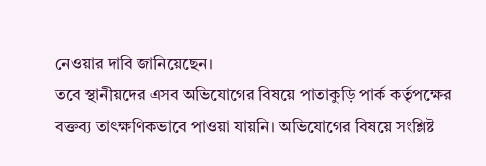নেওয়ার দাবি জানিয়েছেন।
তবে স্থানীয়দের এসব অভিযোগের বিষয়ে পাতাকুড়ি পার্ক কর্তৃপক্ষের বক্তব্য তাৎক্ষণিকভাবে পাওয়া যায়নি। অভিযোগের বিষয়ে সংশ্লিষ্ট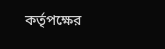কর্তৃপক্ষের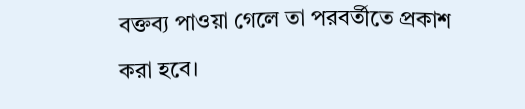বক্তব্য পাওয়া গেলে তা পরবর্তীতে প্রকাশ করা হবে।